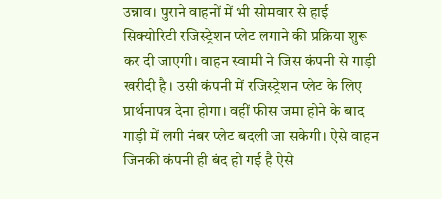उन्नाव। पुराने वाहनों में भी सोमवार से हाई सिक्योरिटी रजिस्ट्रेशन प्लेट लगाने की प्रक्रिया शुरू कर दी जाएगी। वाहन स्वामी ने जिस कंपनी से गाड़ी खरीदी है। उसी कंपनी में रजिस्ट्रेशन प्लेट के लिए प्रार्थनापत्र देना होगा। वहीं फीस जमा होने के बाद गाड़ी में लगी नंबर प्लेट बदली जा सकेगी। ऐसे वाहन जिनकी कंपनी ही बंद हो गई है ऐसे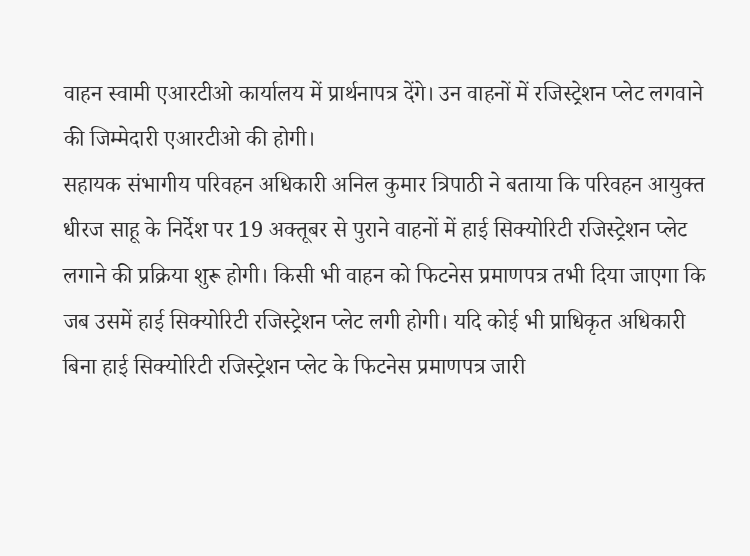वाहन स्वामी एआरटीओ कार्यालय में प्रार्थनापत्र देंगे। उन वाहनों में रजिस्ट्रेशन प्लेट लगवाने की जिम्मेदारी एआरटीओ की होगी।
सहायक संभागीय परिवहन अधिकारी अनिल कुमार त्रिपाठी ने बताया कि परिवहन आयुक्त धीरज साहू के निर्देश पर 19 अक्तूबर से पुराने वाहनों में हाई सिक्योरिटी रजिस्ट्रेशन प्लेट लगाने की प्रक्रिया शुरू होगी। किसी भी वाहन को फिटनेस प्रमाणपत्र तभी दिया जाएगा कि जब उसमें हाई सिक्योरिटी रजिस्ट्रेशन प्लेट लगी होगी। यदि कोई भी प्राधिकृत अधिकारी बिना हाई सिक्योरिटी रजिस्ट्रेशन प्लेट के फिटनेस प्रमाणपत्र जारी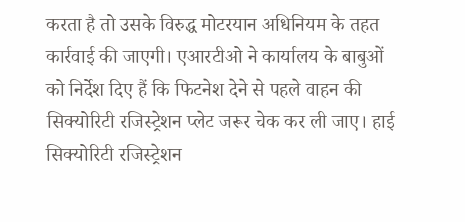करता है तो उसके विरुद्ध मोटरयान अधिनियम के तहत कार्रवाई की जाएगी। एआरटीओ ने कार्यालय के बाबुओं को निर्देश दिए हैं कि फिटनेश देने से पहले वाहन की सिक्योरिटी रजिस्ट्रेशन प्लेट जरूर चेक कर ली जाए। हाई सिक्योरिटी रजिस्ट्रेशन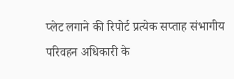प्लेट लगाने की रिपोर्ट प्रत्येक सप्ताह संभागीय परिवहन अधिकारी के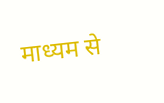माध्यम से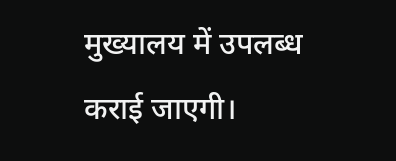मुख्यालय में उपलब्ध कराई जाएगी।